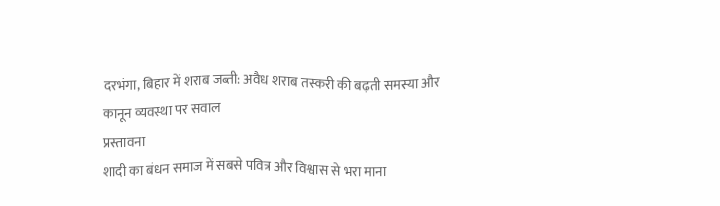दरभंगा, बिहार में शराब जब्ती: अवैध शराब तस्करी की बढ़ती समस्या और कानून व्यवस्था पर सवाल
प्रस्तावना
शादी का बंधन समाज में सबसे पवित्र और विश्वास से भरा माना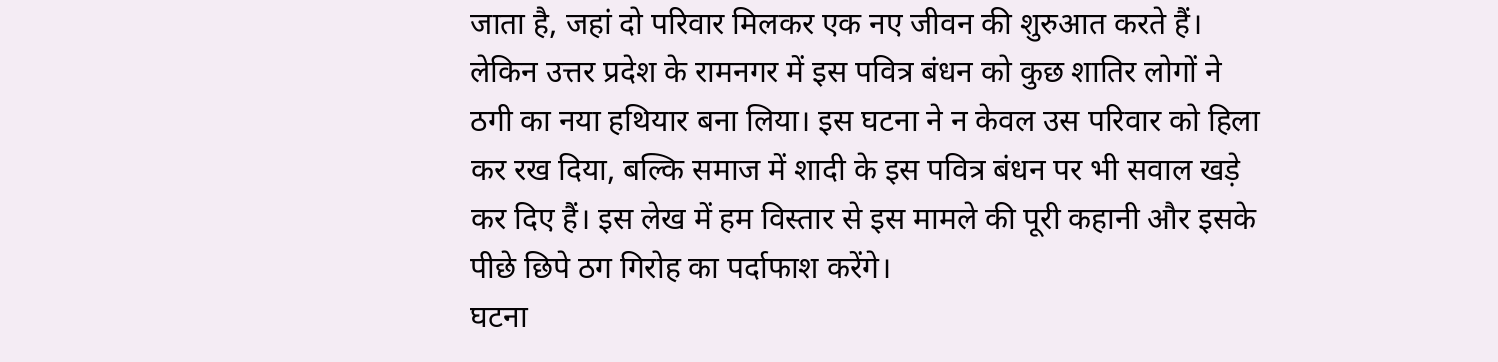जाता है, जहां दो परिवार मिलकर एक नए जीवन की शुरुआत करते हैं। लेकिन उत्तर प्रदेश के रामनगर में इस पवित्र बंधन को कुछ शातिर लोगों ने ठगी का नया हथियार बना लिया। इस घटना ने न केवल उस परिवार को हिला कर रख दिया, बल्कि समाज में शादी के इस पवित्र बंधन पर भी सवाल खड़े कर दिए हैं। इस लेख में हम विस्तार से इस मामले की पूरी कहानी और इसके पीछे छिपे ठग गिरोह का पर्दाफाश करेंगे।
घटना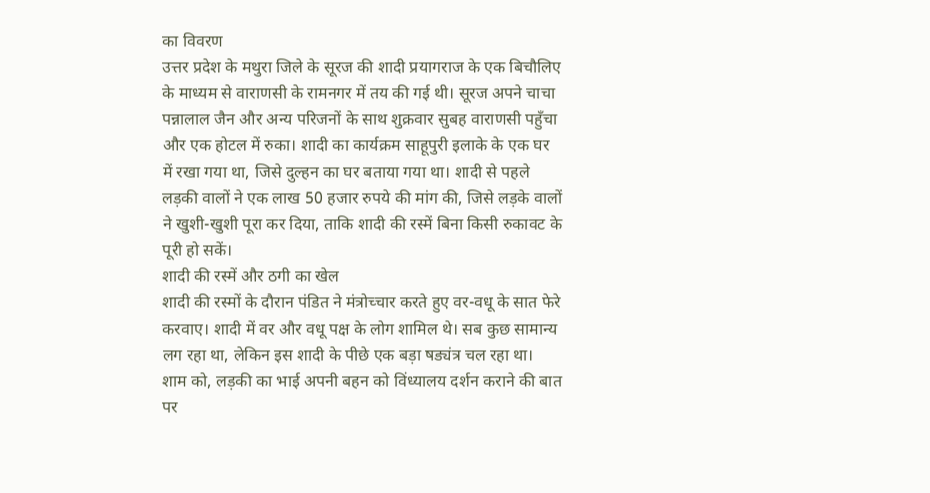का विवरण
उत्तर प्रदेश के मथुरा जिले के सूरज की शादी प्रयागराज के एक बिचौलिए के माध्यम से वाराणसी के रामनगर में तय की गई थी। सूरज अपने चाचा पन्नालाल जैन और अन्य परिजनों के साथ शुक्रवार सुबह वाराणसी पहुँचा और एक होटल में रुका। शादी का कार्यक्रम साहूपुरी इलाके के एक घर में रखा गया था, जिसे दुल्हन का घर बताया गया था। शादी से पहले लड़की वालों ने एक लाख 50 हजार रुपये की मांग की, जिसे लड़के वालों ने खुशी-खुशी पूरा कर दिया, ताकि शादी की रस्में बिना किसी रुकावट के पूरी हो सकें।
शादी की रस्में और ठगी का खेल
शादी की रस्मों के दौरान पंडित ने मंत्रोच्चार करते हुए वर-वधू के सात फेरे करवाए। शादी में वर और वधू पक्ष के लोग शामिल थे। सब कुछ सामान्य लग रहा था, लेकिन इस शादी के पीछे एक बड़ा षड्यंत्र चल रहा था। शाम को, लड़की का भाई अपनी बहन को विंध्यालय दर्शन कराने की बात पर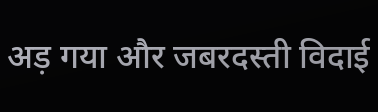अड़ गया और जबरदस्ती विदाई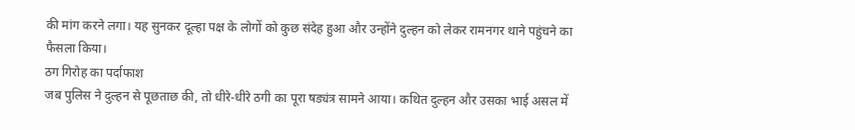की मांग करने लगा। यह सुनकर दूल्हा पक्ष के लोगों को कुछ संदेह हुआ और उन्होंने दुल्हन को लेकर रामनगर थाने पहुंचने का फैसला किया।
ठग गिरोह का पर्दाफाश
जब पुलिस ने दुल्हन से पूछताछ की, तो धीरे-धीरे ठगी का पूरा षड्यंत्र सामने आया। कथित दुल्हन और उसका भाई असल में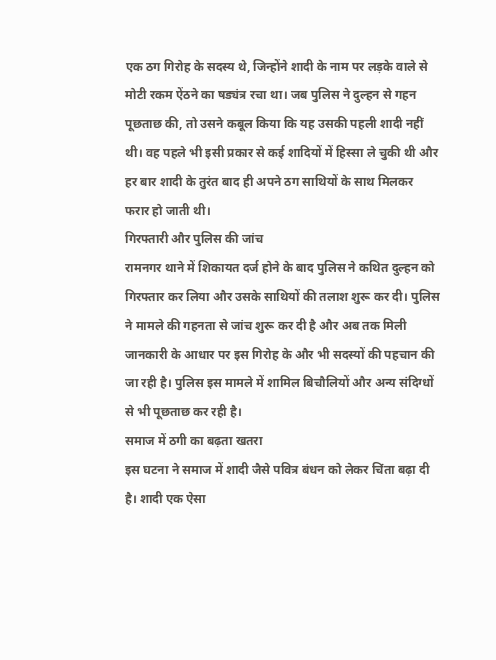एक ठग गिरोह के सदस्य थे, जिन्होंने शादी के नाम पर लड़के वाले से मोटी रकम ऐंठने का षड्यंत्र रचा था। जब पुलिस ने दुल्हन से गहन पूछताछ की, तो उसने कबूल किया कि यह उसकी पहली शादी नहीं थी। वह पहले भी इसी प्रकार से कई शादियों में हिस्सा ले चुकी थी और हर बार शादी के तुरंत बाद ही अपने ठग साथियों के साथ मिलकर फरार हो जाती थी।
गिरफ्तारी और पुलिस की जांच
रामनगर थाने में शिकायत दर्ज होने के बाद पुलिस ने कथित दुल्हन को गिरफ्तार कर लिया और उसके साथियों की तलाश शुरू कर दी। पुलिस ने मामले की गहनता से जांच शुरू कर दी है और अब तक मिली जानकारी के आधार पर इस गिरोह के और भी सदस्यों की पहचान की जा रही है। पुलिस इस मामले में शामिल बिचौलियों और अन्य संदिग्धों से भी पूछताछ कर रही है।
समाज में ठगी का बढ़ता खतरा
इस घटना ने समाज में शादी जैसे पवित्र बंधन को लेकर चिंता बढ़ा दी है। शादी एक ऐसा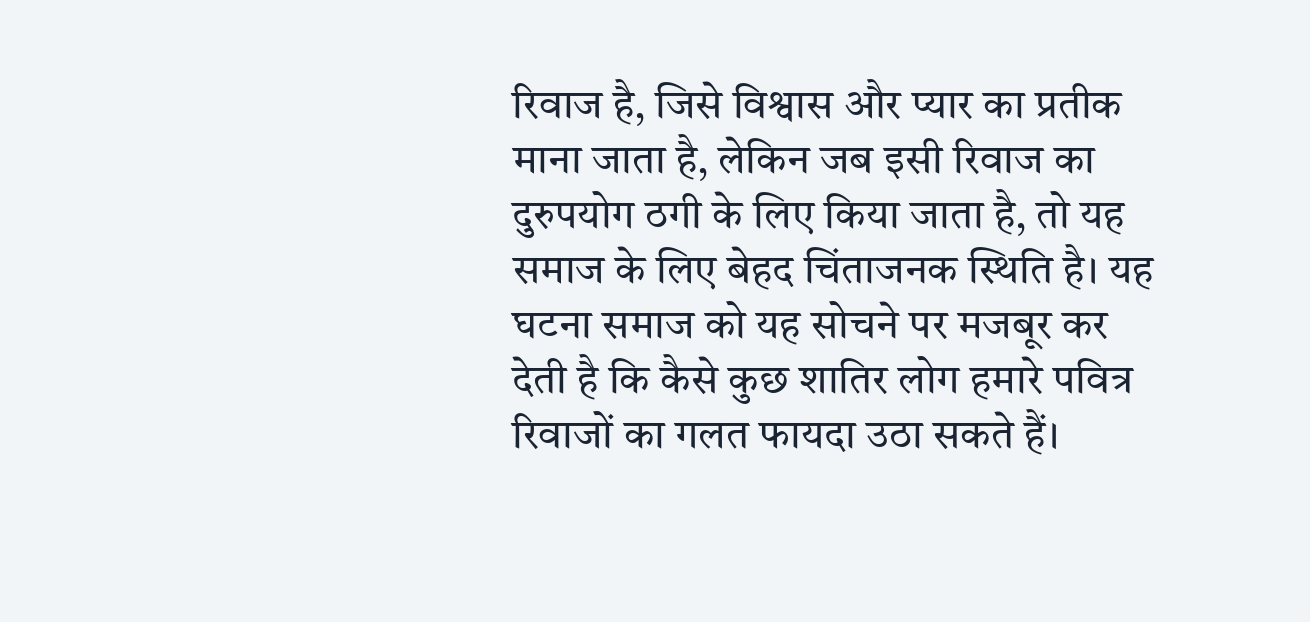रिवाज है, जिसे विश्वास और प्यार का प्रतीक माना जाता है, लेकिन जब इसी रिवाज का दुरुपयोग ठगी के लिए किया जाता है, तो यह समाज के लिए बेहद चिंताजनक स्थिति है। यह घटना समाज को यह सोचने पर मजबूर कर देती है कि कैसे कुछ शातिर लोग हमारे पवित्र रिवाजों का गलत फायदा उठा सकते हैं।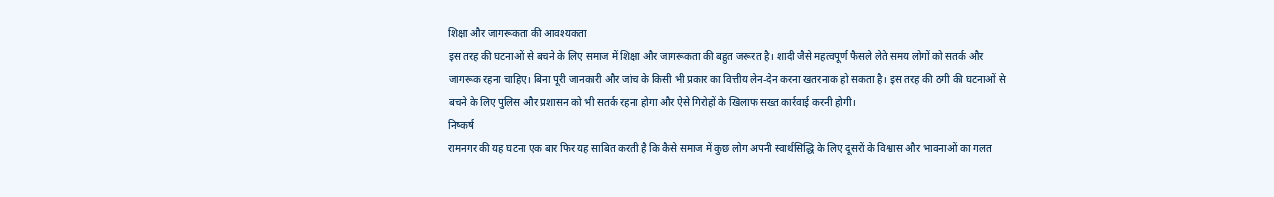शिक्षा और जागरूकता की आवश्यकता
इस तरह की घटनाओं से बचने के लिए समाज में शिक्षा और जागरूकता की बहुत जरूरत है। शादी जैसे महत्वपूर्ण फैसले लेते समय लोगों को सतर्क और जागरूक रहना चाहिए। बिना पूरी जानकारी और जांच के किसी भी प्रकार का वित्तीय लेन-देन करना खतरनाक हो सकता है। इस तरह की ठगी की घटनाओं से बचने के लिए पुलिस और प्रशासन को भी सतर्क रहना होगा और ऐसे गिरोहों के खिलाफ सख्त कार्रवाई करनी होगी।
निष्कर्ष
रामनगर की यह घटना एक बार फिर यह साबित करती है कि कैसे समाज में कुछ लोग अपनी स्वार्थसिद्धि के लिए दूसरों के विश्वास और भावनाओं का गलत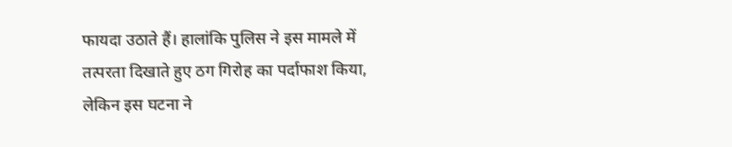फायदा उठाते हैं। हालांकि पुलिस ने इस मामले में तत्परता दिखाते हुए ठग गिरोह का पर्दाफाश किया, लेकिन इस घटना ने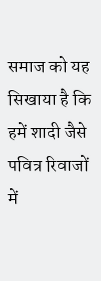समाज को यह सिखाया है कि हमें शादी जैसे पवित्र रिवाजों में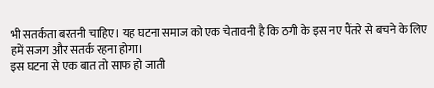भी सतर्कता बरतनी चाहिए। यह घटना समाज को एक चेतावनी है कि ठगी के इस नए पैंतरे से बचने के लिए हमें सजग और सतर्क रहना होगा।
इस घटना से एक बात तो साफ हो जाती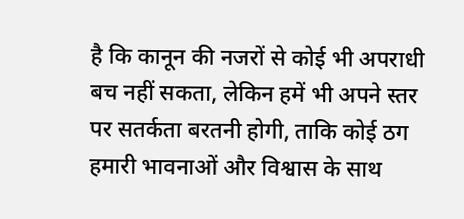है कि कानून की नजरों से कोई भी अपराधी बच नहीं सकता, लेकिन हमें भी अपने स्तर पर सतर्कता बरतनी होगी, ताकि कोई ठग हमारी भावनाओं और विश्वास के साथ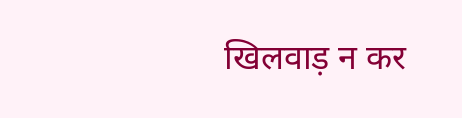खिलवाड़ न कर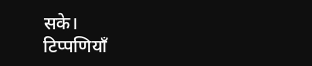सके।
टिप्पणियाँ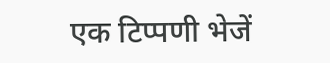एक टिप्पणी भेजें